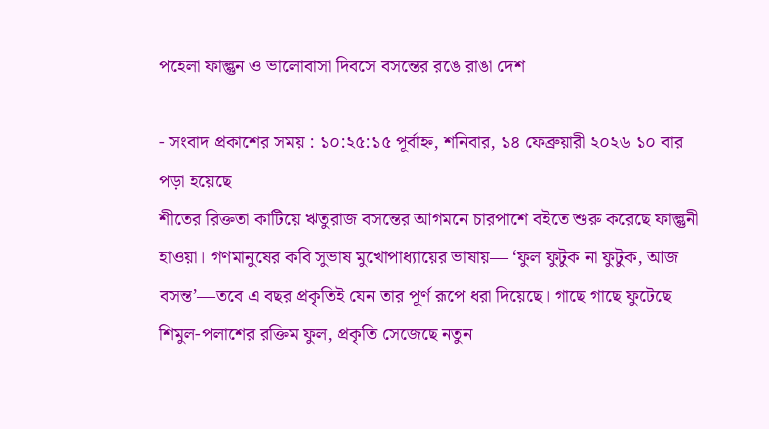পহেলা ফাল্গুন ও ভালোবাসা দিবসে বসন্তের রঙে রাঙা দেশ

- সংবাদ প্রকাশের সময় : ১০:২৫:১৫ পূর্বাহ্ন, শনিবার, ১৪ ফেব্রুয়ারী ২০২৬ ১০ বার পড়া হয়েছে
শীতের রিক্ততা কাটিয়ে ঋতুরাজ বসন্তের আগমনে চারপাশে বইতে শুরু করেছে ফাল্গুনী হাওয়া। গণমানুষের কবি সুভাষ মুখোপাধ্যায়ের ভাষায়— ‘ফুল ফুটুক না ফুটুক, আজ বসন্ত’—তবে এ বছর প্রকৃতিই যেন তার পূর্ণ রূপে ধরা দিয়েছে। গাছে গাছে ফুটেছে শিমুল-পলাশের রক্তিম ফুল, প্রকৃতি সেজেছে নতুন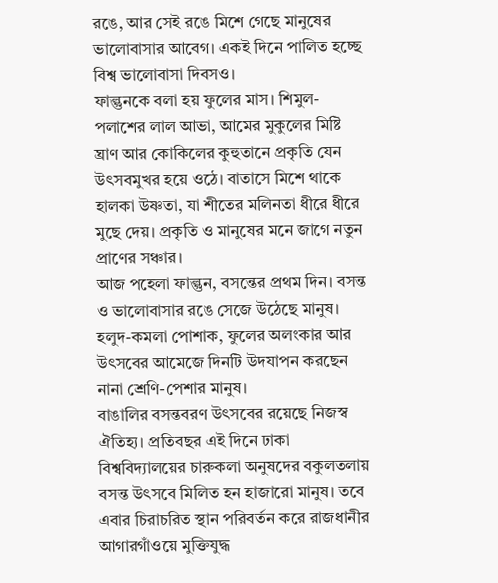রঙে, আর সেই রঙে মিশে গেছে মানুষের ভালোবাসার আবেগ। একই দিনে পালিত হচ্ছে বিশ্ব ভালোবাসা দিবসও।
ফাল্গুনকে বলা হয় ফুলের মাস। শিমুল-পলাশের লাল আভা, আমের মুকুলের মিষ্টি ঘ্রাণ আর কোকিলের কুহুতানে প্রকৃতি যেন উৎসবমুখর হয়ে ওঠে। বাতাসে মিশে থাকে হালকা উষ্ণতা, যা শীতের মলিনতা ধীরে ধীরে মুছে দেয়। প্রকৃতি ও মানুষের মনে জাগে নতুন প্রাণের সঞ্চার।
আজ পহেলা ফাল্গুন, বসন্তের প্রথম দিন। বসন্ত ও ভালোবাসার রঙে সেজে উঠেছে মানুষ। হলুদ-কমলা পোশাক, ফুলের অলংকার আর উৎসবের আমেজে দিনটি উদযাপন করছেন নানা শ্রেণি-পেশার মানুষ।
বাঙালির বসন্তবরণ উৎসবের রয়েছে নিজস্ব ঐতিহ্য। প্রতিবছর এই দিনে ঢাকা বিশ্ববিদ্যালয়ের চারুকলা অনুষদের বকুলতলায় বসন্ত উৎসবে মিলিত হন হাজারো মানুষ। তবে এবার চিরাচরিত স্থান পরিবর্তন করে রাজধানীর আগারগাঁওয়ে মুক্তিযুদ্ধ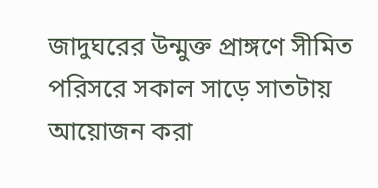জাদুঘরের উন্মুক্ত প্রাঙ্গণে সীমিত পরিসরে সকাল সাড়ে সাতটায় আয়োজন করা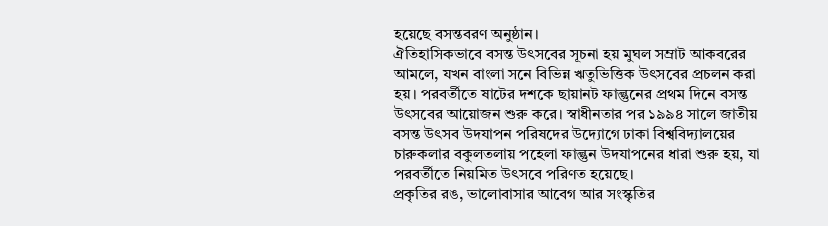হয়েছে বসন্তবরণ অনুষ্ঠান।
ঐতিহাসিকভাবে বসন্ত উৎসবের সূচনা হয় মুঘল সম্রাট আকবরের আমলে, যখন বাংলা সনে বিভিন্ন ঋতুভিত্তিক উৎসবের প্রচলন করা হয়। পরবর্তীতে ষাটের দশকে ছায়ানট ফাল্গুনের প্রথম দিনে বসন্ত উৎসবের আয়োজন শুরু করে। স্বাধীনতার পর ১৯৯৪ সালে জাতীয় বসন্ত উৎসব উদযাপন পরিষদের উদ্যোগে ঢাকা বিশ্ববিদ্যালয়ের চারুকলার বকুলতলায় পহেলা ফাল্গুন উদযাপনের ধারা শুরু হয়, যা পরবর্তীতে নিয়মিত উৎসবে পরিণত হয়েছে।
প্রকৃতির রঙ, ভালোবাসার আবেগ আর সংস্কৃতির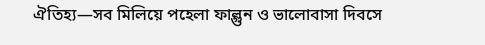ঐতিহ্য—সব মিলিয়ে পহেলা ফাল্গুন ও ভালোবাসা দিবসে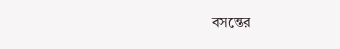বসন্তের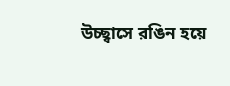উচ্ছ্বাসে রঙিন হয়ে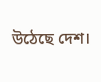উঠেছে দেশ।